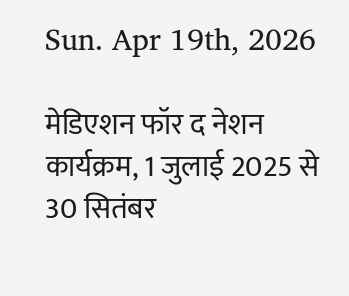Sun. Apr 19th, 2026

मेडिएशन फॉर द नेशन कार्यक्रम, 1 जुलाई 2025 से 30 सितंबर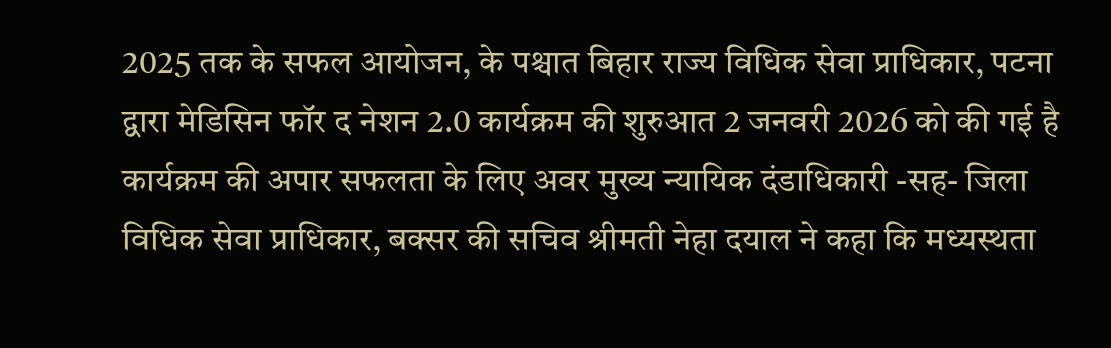2025 तक के सफल आयोजन, के पश्चात बिहार राज्य विधिक सेवा प्राधिकार, पटना द्वारा मेडिसिन फॉर द नेशन 2.0 कार्यक्रम की शुरुआत 2 जनवरी 2026 को की गई है कार्यक्रम की अपार सफलता के लिए अवर मुख्य न्यायिक दंडाधिकारी -सह- जिला विधिक सेवा प्राधिकार, बक्सर की सचिव श्रीमती नेहा दयाल ने कहा कि मध्यस्थता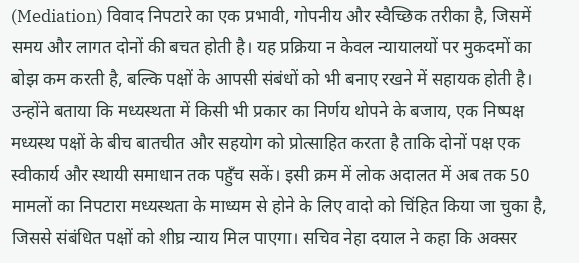(Mediation) विवाद निपटारे का एक प्रभावी, गोपनीय और स्वैच्छिक तरीका है, जिसमें समय और लागत दोनों की बचत होती है। यह प्रक्रिया न केवल न्यायालयों पर मुकदमों का बोझ कम करती है, बल्कि पक्षों के आपसी संबंधों को भी बनाए रखने में सहायक होती है। उन्होंने बताया कि मध्यस्थता में किसी भी प्रकार का निर्णय थोपने के बजाय, एक निष्पक्ष मध्यस्थ पक्षों के बीच बातचीत और सहयोग को प्रोत्साहित करता है ताकि दोनों पक्ष एक स्वीकार्य और स्थायी समाधान तक पहुँच सकें। इसी क्रम में लोक अदालत में अब तक 50 मामलों का निपटारा मध्यस्थता के माध्यम से होने के लिए वादो को चिंहित किया जा चुका है, जिससे संबंधित पक्षों को शीघ्र न्याय मिल पाएगा। सचिव नेहा दयाल ने कहा कि अक्सर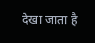देखा जाता है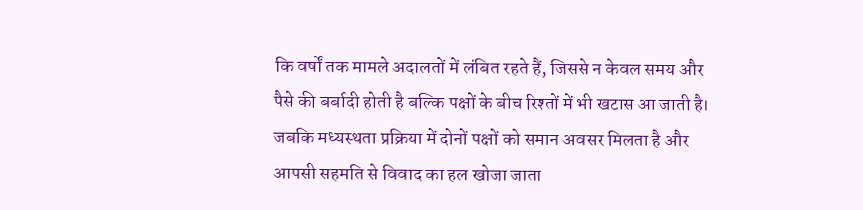कि वर्षों तक मामले अदालतों में लंबित रहते हैं, जिससे न केवल समय और पैसे की बर्बादी होती है बल्कि पक्षों के बीच रिश्तों में भी खटास आ जाती है। जबकि मध्यस्थता प्रक्रिया में दोनों पक्षों को समान अवसर मिलता है और आपसी सहमति से विवाद का हल खोजा जाता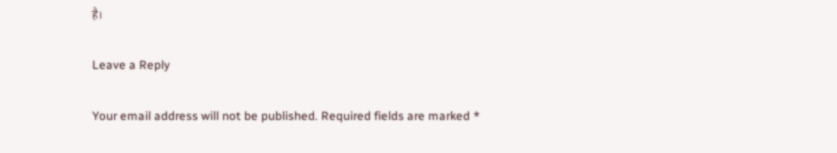है।

Leave a Reply

Your email address will not be published. Required fields are marked *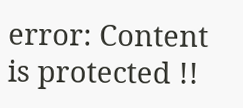error: Content is protected !!